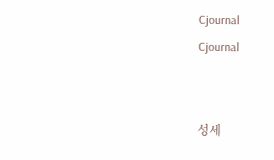Cjournal
Cjournal


성세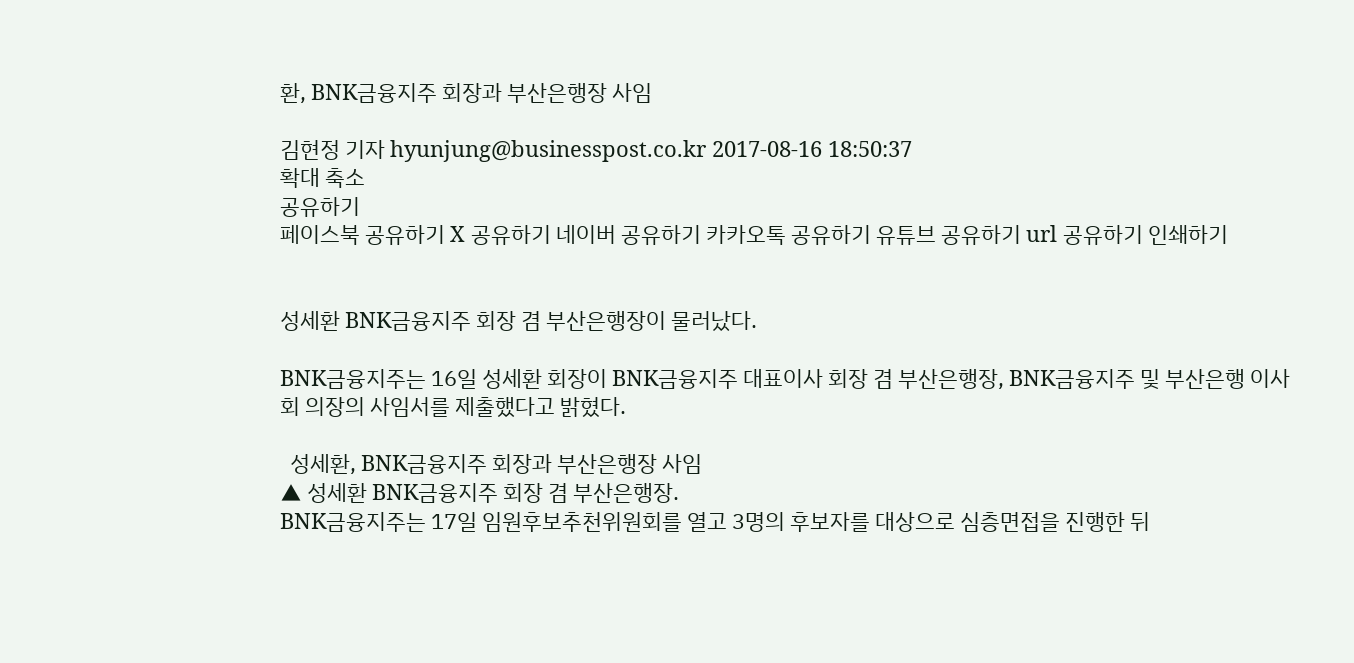환, BNK금융지주 회장과 부산은행장 사임

김현정 기자 hyunjung@businesspost.co.kr 2017-08-16 18:50:37
확대 축소
공유하기
페이스북 공유하기 X 공유하기 네이버 공유하기 카카오톡 공유하기 유튜브 공유하기 url 공유하기 인쇄하기


성세환 BNK금융지주 회장 겸 부산은행장이 물러났다.

BNK금융지주는 16일 성세환 회장이 BNK금융지주 대표이사 회장 겸 부산은행장, BNK금융지주 및 부산은행 이사회 의장의 사임서를 제출했다고 밝혔다.

  성세환, BNK금융지주 회장과 부산은행장 사임
▲ 성세환 BNK금융지주 회장 겸 부산은행장.
BNK금융지주는 17일 임원후보추천위원회를 열고 3명의 후보자를 대상으로 심층면접을 진행한 뒤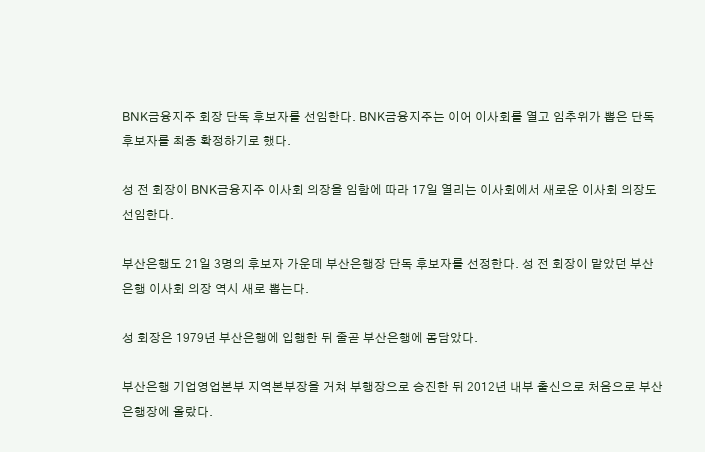BNK금융지주 회장 단독 후보자를 선임한다. BNK금융지주는 이어 이사회를 열고 임추위가 뽑은 단독 후보자를 최종 확정하기로 했다.

성 전 회장이 BNK금융지주 이사회 의장을 임함에 따라 17일 열리는 이사회에서 새로운 이사회 의장도 선임한다.

부산은행도 21일 3명의 후보자 가운데 부산은행장 단독 후보자를 선정한다. 성 전 회장이 맡았던 부산은행 이사회 의장 역시 새로 뽑는다.

성 회장은 1979년 부산은행에 입행한 뒤 줄곧 부산은행에 몸담았다.

부산은행 기업영업본부 지역본부장을 거쳐 부행장으로 승진한 뒤 2012년 내부 출신으로 처음으로 부산은행장에 올랐다.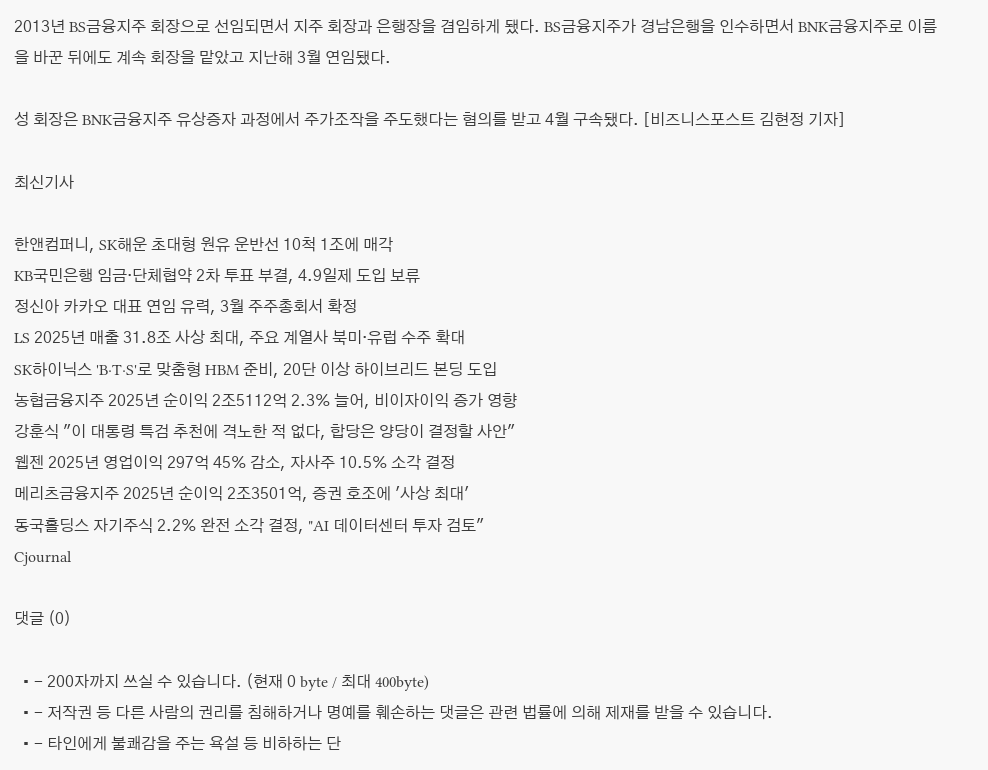2013년 BS금융지주 회장으로 선임되면서 지주 회장과 은행장을 겸임하게 됐다. BS금융지주가 경남은행을 인수하면서 BNK금융지주로 이름을 바꾼 뒤에도 계속 회장을 맡았고 지난해 3월 연임됐다.

성 회장은 BNK금융지주 유상증자 과정에서 주가조작을 주도했다는 혐의를 받고 4월 구속됐다. [비즈니스포스트 김현정 기자]

최신기사

한앤컴퍼니, SK해운 초대형 원유 운반선 10척 1조에 매각
KB국민은행 임금·단체협약 2차 투표 부결, 4.9일제 도입 보류
정신아 카카오 대표 연임 유력, 3월 주주총회서 확정
LS 2025년 매출 31.8조 사상 최대, 주요 계열사 북미·유럽 수주 확대
SK하이닉스 'B·T·S'로 맞춤형 HBM 준비, 20단 이상 하이브리드 본딩 도입
농협금융지주 2025년 순이익 2조5112억 2.3% 늘어, 비이자이익 증가 영향
강훈식 "이 대통령 특검 추천에 격노한 적 없다, 합당은 양당이 결정할 사안"
웹젠 2025년 영업이익 297억 45% 감소, 자사주 10.5% 소각 결정
메리츠금융지주 2025년 순이익 2조3501억, 증권 호조에 '사상 최대'
동국홀딩스 자기주식 2.2% 완전 소각 결정, "AI 데이터센터 투자 검토"
Cjournal

댓글 (0)

  • - 200자까지 쓰실 수 있습니다. (현재 0 byte / 최대 400byte)
  • - 저작권 등 다른 사람의 권리를 침해하거나 명예를 훼손하는 댓글은 관련 법률에 의해 제재를 받을 수 있습니다.
  • - 타인에게 불쾌감을 주는 욕설 등 비하하는 단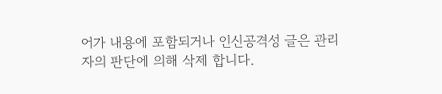어가 내용에 포함되거나 인신공격성 글은 관리자의 판단에 의해 삭제 합니다.